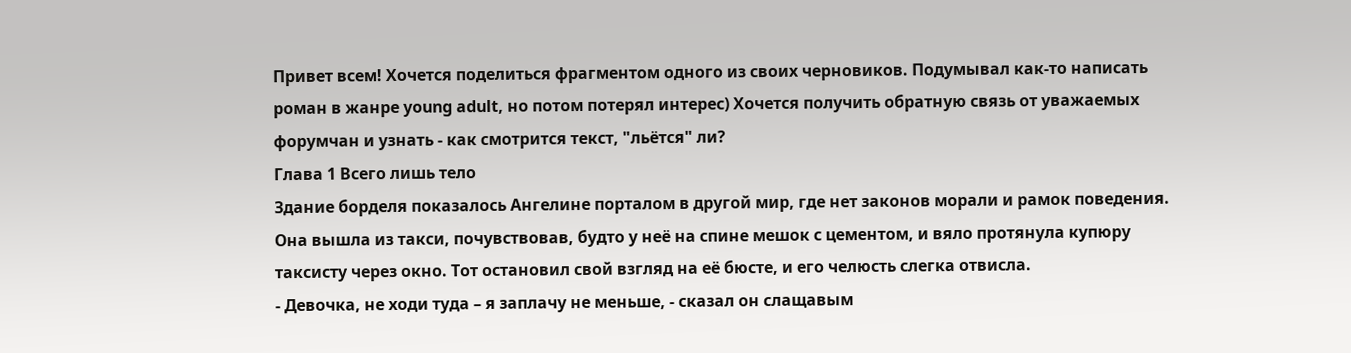Привет всем! Хочется поделиться фрагментом одного из своих черновиков. Подумывал как-то написать роман в жанре young adult, но потом потерял интерес) Хочется получить обратную связь от уважаемых форумчан и узнать - как смотрится текст, "льётся" ли?
Глава 1 Всего лишь тело
Здание борделя показалось Ангелине порталом в другой мир, где нет законов морали и рамок поведения. Она вышла из такси, почувствовав, будто у неё на спине мешок с цементом, и вяло протянула купюру таксисту через окно. Тот остановил свой взгляд на её бюсте, и его челюсть слегка отвисла.
- Девочка, не ходи туда – я заплачу не меньше, - сказал он слащавым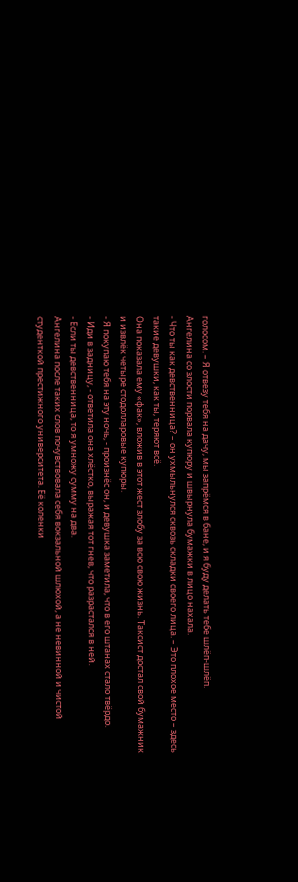голосом. – Я отвезу тебя на дачу, мы запрёмся в бане, и я буду делать тебе шлёп-шлёп.
Ангелина со злости порвала купюру и швырнула бумажки в лицо нахала.
- Что ты как девственница? – он ухмыльнулся сквозь складки своего лица. – Это плохое место – здесь такие девушки, как ты, теряют всё.
Она показала ему «фак», вложив в этот жест злобу за всю свою жизнь. Таксист достал свой бумажник и извлёк четыре стодолларовые купюры.
- Я покупаю тебя на эту ночь, - произнёс он, и девушка заметила, что в его штанах стало твёрдо.
- Иди в задницу, - ответила она хлёстко, выражая тот гнев, что разрастался в ней.
- Если ты девственница, то я умножу сумму на два.
Ангелина после таких слов почувствовала себя вокзальной шлюхой, а не невинной и чистой студенткой престижного университета. Её коленки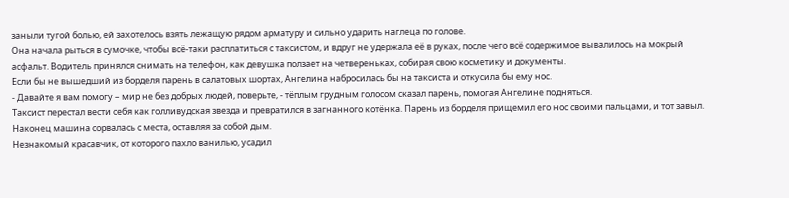заныли тугой болью, ей захотелось взять лежащую рядом арматуру и сильно ударить наглеца по голове.
Она начала рыться в сумочке, чтобы всё-таки расплатиться с таксистом, и вдруг не удержала её в руках, после чего всё содержимое вывалилось на мокрый асфальт. Водитель принялся снимать на телефон, как девушка ползает на четвереньках, собирая свою косметику и документы.
Если бы не вышедший из борделя парень в салатовых шортах, Ангелина набросилась бы на таксиста и откусила бы ему нос.
- Давайте я вам помогу – мир не без добрых людей, поверьте, - тёплым грудным голосом сказал парень, помогая Ангелине подняться.
Таксист перестал вести себя как голливудская звезда и превратился в загнанного котёнка. Парень из борделя прищемил его нос своими пальцами, и тот завыл. Наконец машина сорвалась с места, оставляя за собой дым.
Незнакомый красавчик, от которого пахло ванилью, усадил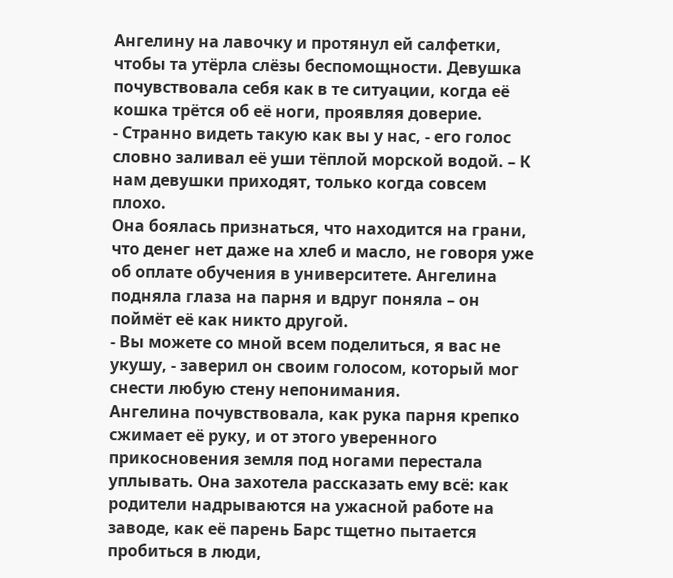Ангелину на лавочку и протянул ей салфетки, чтобы та утёрла слёзы беспомощности. Девушка почувствовала себя как в те ситуации, когда её кошка трётся об её ноги, проявляя доверие.
- Странно видеть такую как вы у нас, - его голос словно заливал её уши тёплой морской водой. – К нам девушки приходят, только когда совсем плохо.
Она боялась признаться, что находится на грани, что денег нет даже на хлеб и масло, не говоря уже об оплате обучения в университете. Ангелина подняла глаза на парня и вдруг поняла – он поймёт её как никто другой.
- Вы можете со мной всем поделиться, я вас не укушу, - заверил он своим голосом, который мог снести любую стену непонимания.
Ангелина почувствовала, как рука парня крепко сжимает её руку, и от этого уверенного прикосновения земля под ногами перестала уплывать. Она захотела рассказать ему всё: как родители надрываются на ужасной работе на заводе, как её парень Барс тщетно пытается пробиться в люди,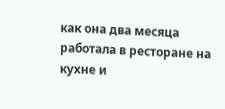как она два месяца работала в ресторане на кухне и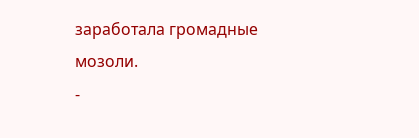заработала громадные мозоли.
-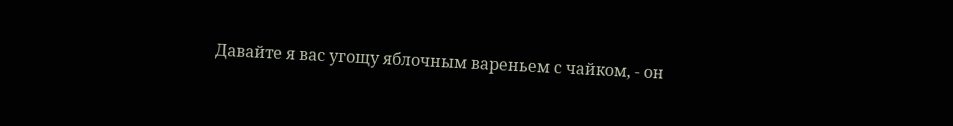Давайте я вас угощу яблочным вареньем с чайком, - он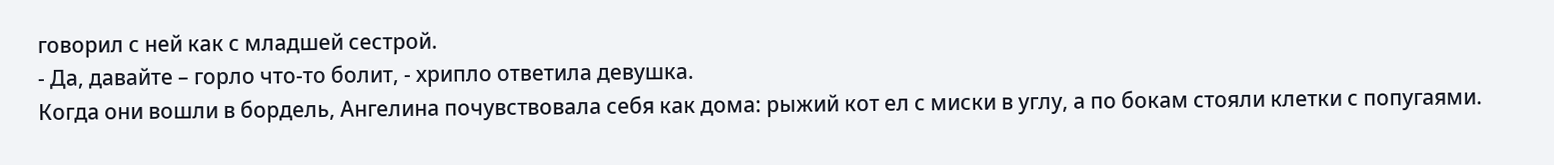говорил с ней как с младшей сестрой.
- Да, давайте – горло что-то болит, - хрипло ответила девушка.
Когда они вошли в бордель, Ангелина почувствовала себя как дома: рыжий кот ел с миски в углу, а по бокам стояли клетки с попугаями.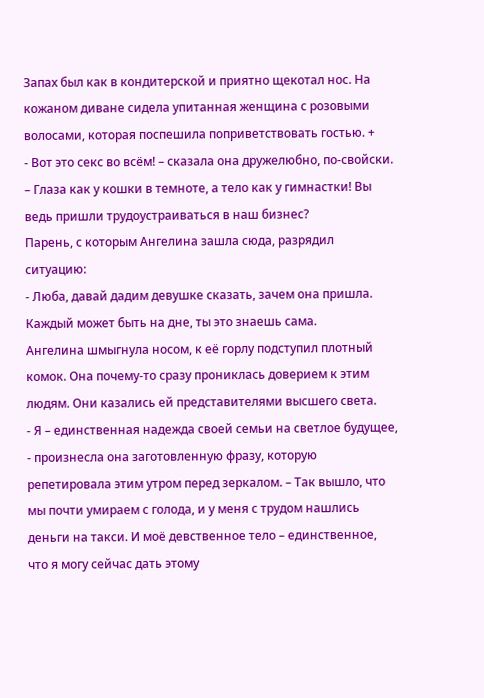Запах был как в кондитерской и приятно щекотал нос. На кожаном диване сидела упитанная женщина с розовыми волосами, которая поспешила поприветствовать гостью. +
- Вот это секс во всём! – сказала она дружелюбно, по-свойски. – Глаза как у кошки в темноте, а тело как у гимнастки! Вы ведь пришли трудоустраиваться в наш бизнес?
Парень, с которым Ангелина зашла сюда, разрядил ситуацию:
- Люба, давай дадим девушке сказать, зачем она пришла. Каждый может быть на дне, ты это знаешь сама.
Ангелина шмыгнула носом, к её горлу подступил плотный комок. Она почему-то сразу прониклась доверием к этим людям. Они казались ей представителями высшего света.
- Я – единственная надежда своей семьи на светлое будущее, - произнесла она заготовленную фразу, которую репетировала этим утром перед зеркалом. – Так вышло, что мы почти умираем с голода, и у меня с трудом нашлись деньги на такси. И моё девственное тело – единственное, что я могу сейчас дать этому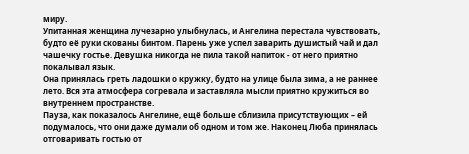миру.
Упитанная женщина лучезарно улыбнулась, и Ангелина перестала чувствовать, будто её руки скованы бинтом. Парень уже успел заварить душистый чай и дал чашечку гостье. Девушка никогда не пила такой напиток - от него приятно покалывал язык.
Она принялась греть ладошки о кружку, будто на улице была зима, а не раннее лето. Вся эта атмосфера согревала и заставляла мысли приятно кружиться во внутреннем пространстве.
Пауза, как показалось Ангелине, ещё больше сблизила присутствующих – ей подумалось, что они даже думали об одном и том же. Наконец Люба принялась отговаривать гостью от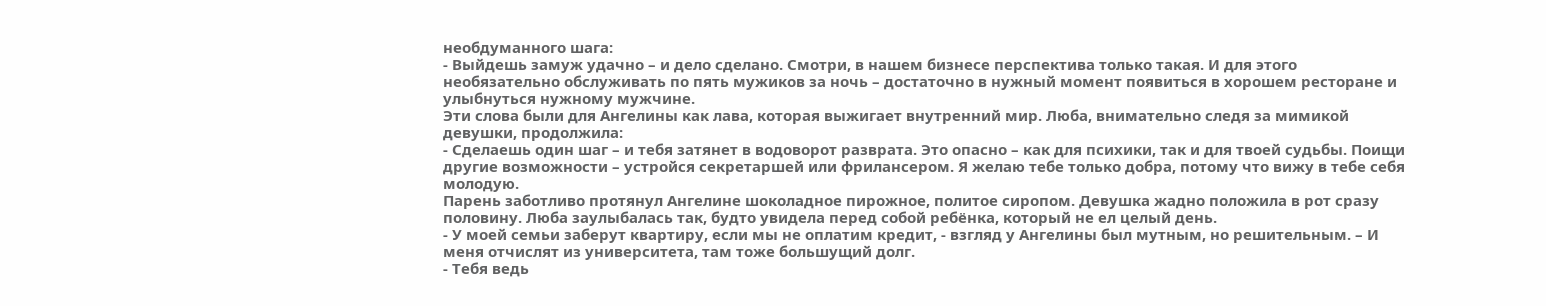необдуманного шага:
- Выйдешь замуж удачно – и дело сделано. Смотри, в нашем бизнесе перспектива только такая. И для этого необязательно обслуживать по пять мужиков за ночь – достаточно в нужный момент появиться в хорошем ресторане и улыбнуться нужному мужчине.
Эти слова были для Ангелины как лава, которая выжигает внутренний мир. Люба, внимательно следя за мимикой девушки, продолжила:
- Сделаешь один шаг – и тебя затянет в водоворот разврата. Это опасно – как для психики, так и для твоей судьбы. Поищи другие возможности – устройся секретаршей или фрилансером. Я желаю тебе только добра, потому что вижу в тебе себя молодую.
Парень заботливо протянул Ангелине шоколадное пирожное, политое сиропом. Девушка жадно положила в рот сразу половину. Люба заулыбалась так, будто увидела перед собой ребёнка, который не ел целый день.
- У моей семьи заберут квартиру, если мы не оплатим кредит, - взгляд у Ангелины был мутным, но решительным. – И меня отчислят из университета, там тоже большущий долг.
- Тебя ведь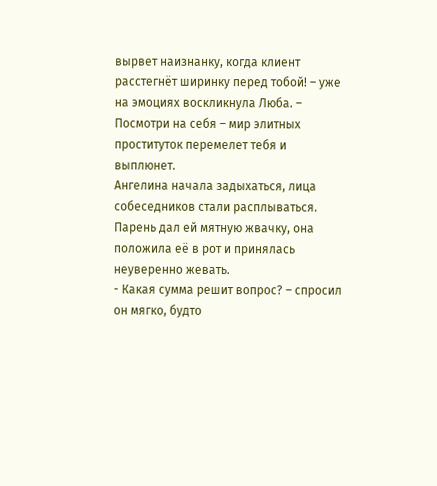вырвет наизнанку, когда клиент расстегнёт ширинку перед тобой! – уже на эмоциях воскликнула Люба. – Посмотри на себя – мир элитных проституток перемелет тебя и выплюнет.
Ангелина начала задыхаться, лица собеседников стали расплываться. Парень дал ей мятную жвачку, она положила её в рот и принялась неуверенно жевать.
- Какая сумма решит вопрос? – спросил он мягко, будто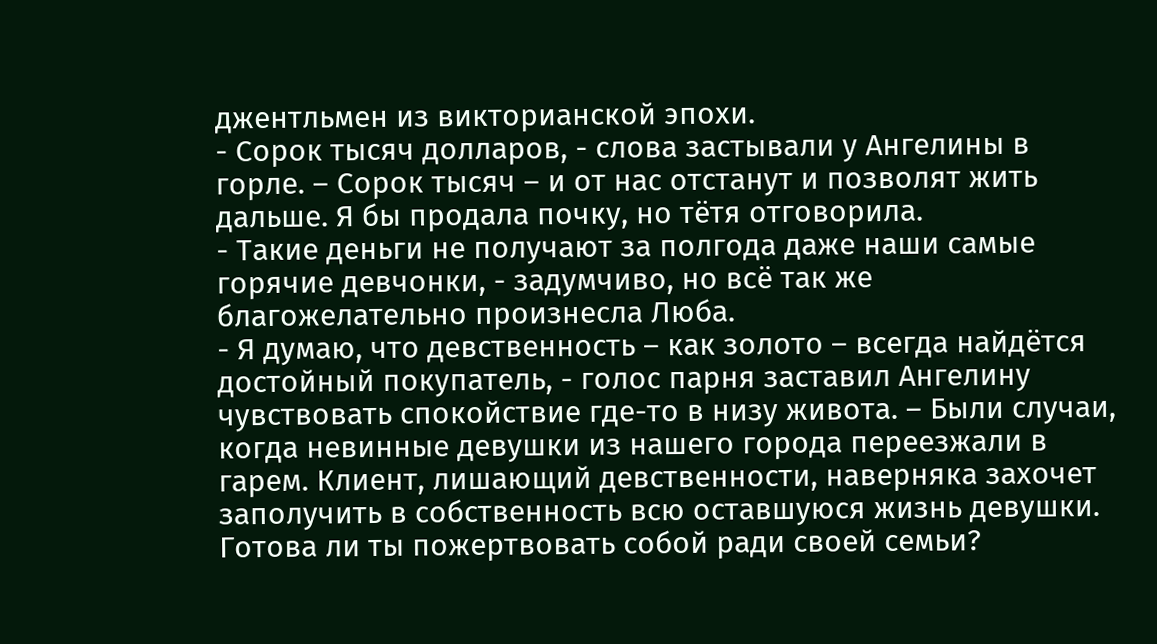джентльмен из викторианской эпохи.
- Сорок тысяч долларов, - слова застывали у Ангелины в горле. – Сорок тысяч – и от нас отстанут и позволят жить дальше. Я бы продала почку, но тётя отговорила.
- Такие деньги не получают за полгода даже наши самые горячие девчонки, - задумчиво, но всё так же благожелательно произнесла Люба.
- Я думаю, что девственность – как золото – всегда найдётся достойный покупатель, - голос парня заставил Ангелину чувствовать спокойствие где-то в низу живота. – Были случаи, когда невинные девушки из нашего города переезжали в гарем. Клиент, лишающий девственности, наверняка захочет заполучить в собственность всю оставшуюся жизнь девушки. Готова ли ты пожертвовать собой ради своей семьи?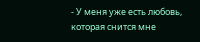- У меня уже есть любовь, которая снится мне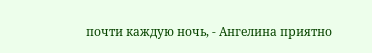почти каждую ночь, - Ангелина приятно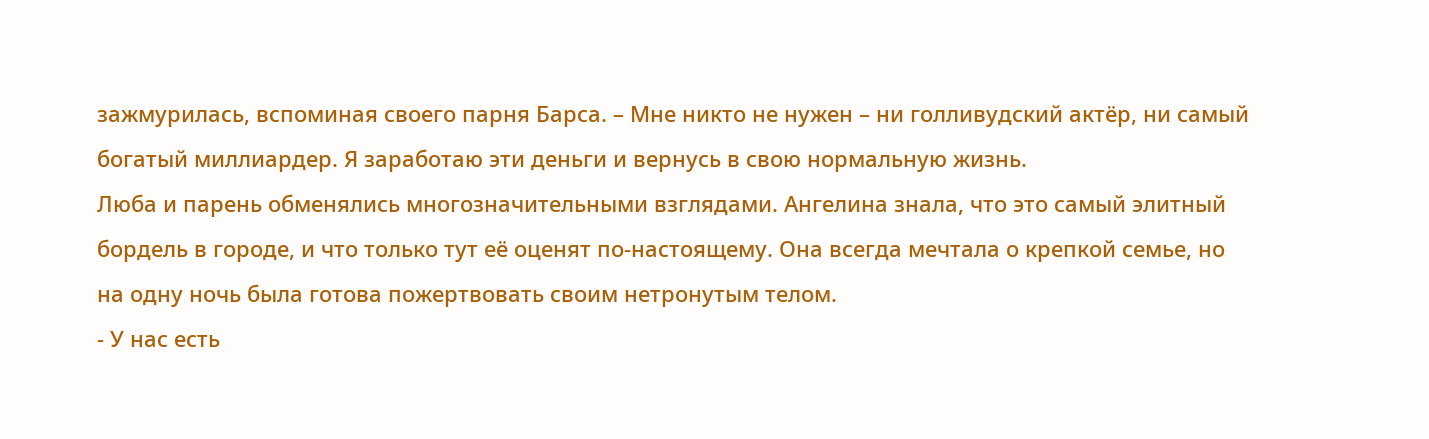зажмурилась, вспоминая своего парня Барса. – Мне никто не нужен – ни голливудский актёр, ни самый богатый миллиардер. Я заработаю эти деньги и вернусь в свою нормальную жизнь.
Люба и парень обменялись многозначительными взглядами. Ангелина знала, что это самый элитный бордель в городе, и что только тут её оценят по-настоящему. Она всегда мечтала о крепкой семье, но на одну ночь была готова пожертвовать своим нетронутым телом.
- У нас есть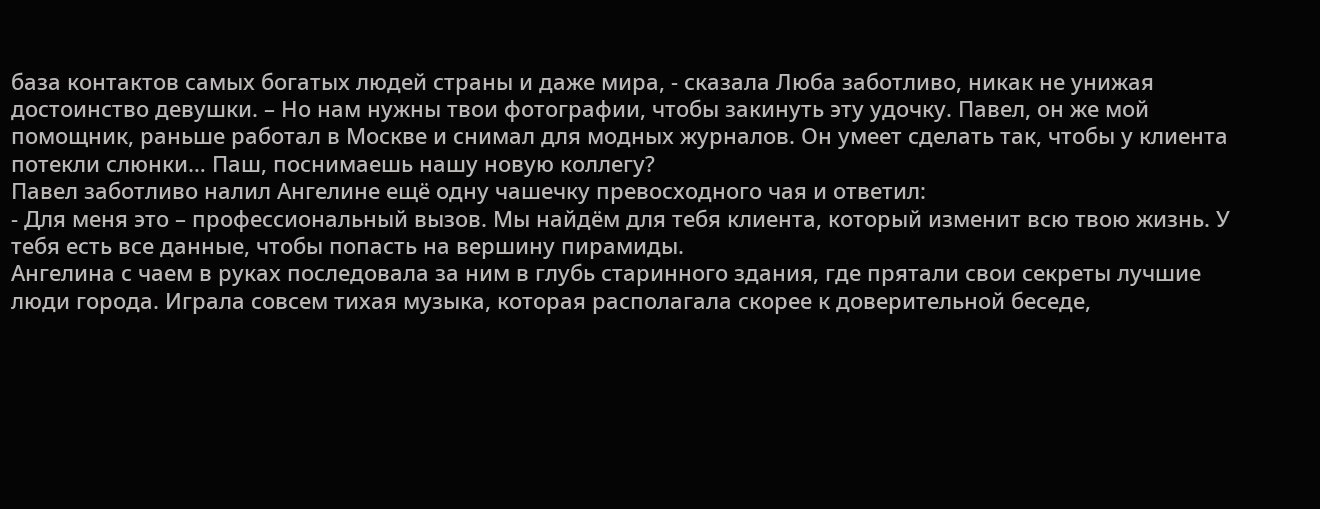база контактов самых богатых людей страны и даже мира, - сказала Люба заботливо, никак не унижая достоинство девушки. – Но нам нужны твои фотографии, чтобы закинуть эту удочку. Павел, он же мой помощник, раньше работал в Москве и снимал для модных журналов. Он умеет сделать так, чтобы у клиента потекли слюнки… Паш, поснимаешь нашу новую коллегу?
Павел заботливо налил Ангелине ещё одну чашечку превосходного чая и ответил:
- Для меня это – профессиональный вызов. Мы найдём для тебя клиента, который изменит всю твою жизнь. У тебя есть все данные, чтобы попасть на вершину пирамиды.
Ангелина с чаем в руках последовала за ним в глубь старинного здания, где прятали свои секреты лучшие люди города. Играла совсем тихая музыка, которая располагала скорее к доверительной беседе,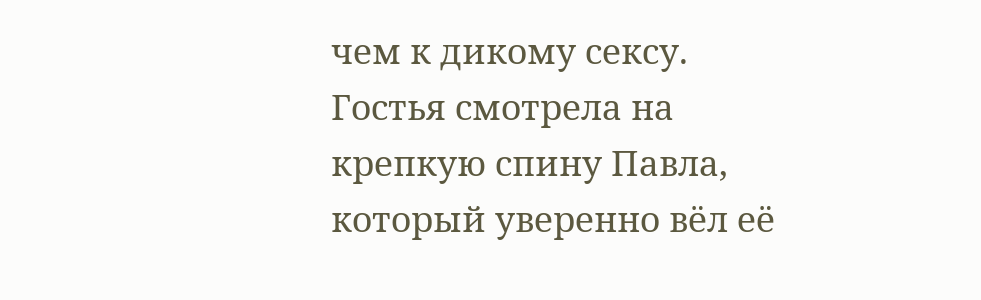чем к дикому сексу. Гостья смотрела на крепкую спину Павла, который уверенно вёл её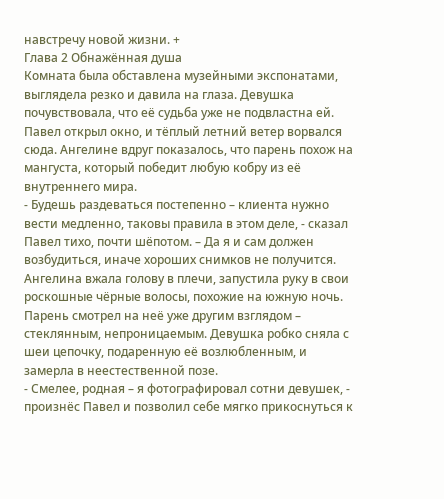навстречу новой жизни. +
Глава 2 Обнажённая душа
Комната была обставлена музейными экспонатами, выглядела резко и давила на глаза. Девушка почувствовала, что её судьба уже не подвластна ей.
Павел открыл окно, и тёплый летний ветер ворвался сюда. Ангелине вдруг показалось, что парень похож на мангуста, который победит любую кобру из её внутреннего мира.
- Будешь раздеваться постепенно – клиента нужно вести медленно, таковы правила в этом деле, - сказал Павел тихо, почти шёпотом. – Да я и сам должен возбудиться, иначе хороших снимков не получится.
Ангелина вжала голову в плечи, запустила руку в свои роскошные чёрные волосы, похожие на южную ночь. Парень смотрел на неё уже другим взглядом – стеклянным, непроницаемым. Девушка робко сняла с шеи цепочку, подаренную её возлюбленным, и замерла в неестественной позе.
- Смелее, родная – я фотографировал сотни девушек, - произнёс Павел и позволил себе мягко прикоснуться к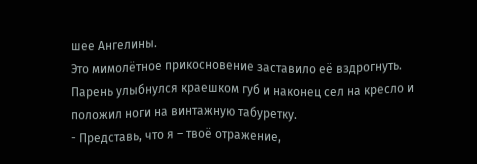шее Ангелины.
Это мимолётное прикосновение заставило её вздрогнуть. Парень улыбнулся краешком губ и наконец сел на кресло и положил ноги на винтажную табуретку.
- Представь, что я – твоё отражение,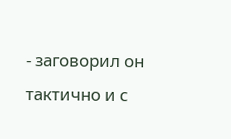- заговорил он тактично и с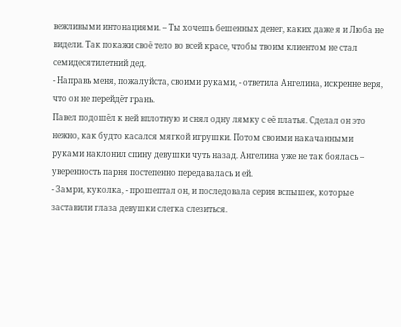вежливыми интонациями. – Ты хочешь бешенных денег, каких даже я и Люба не видели. Так покажи своё тело во всей красе, чтобы твоим клиентом не стал семидесятилетний дед.
- Направь меня, пожалуйста, своими руками, - ответила Ангелина, искренне веря, что он не перейдёт грань.
Павел подошёл к ней вплотную и снял одну лямку с её платья. Сделал он это нежно, как будто касался мягкой игрушки. Потом своими накачанными руками наклонил спину девушки чуть назад. Ангелина уже не так боялась – уверенность парня постепенно передавалась и ей.
- Замри, куколка, - прошептал он, и последовала серия вспышек, которые заставили глаза девушки слегка слезиться.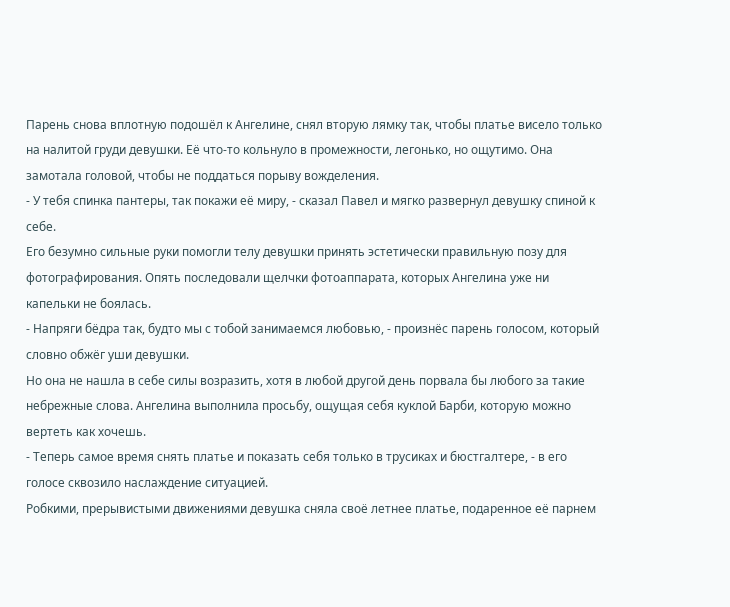Парень снова вплотную подошёл к Ангелине, снял вторую лямку так, чтобы платье висело только на налитой груди девушки. Её что-то кольнуло в промежности, легонько, но ощутимо. Она замотала головой, чтобы не поддаться порыву вожделения.
- У тебя спинка пантеры, так покажи её миру, - сказал Павел и мягко развернул девушку спиной к себе.
Его безумно сильные руки помогли телу девушки принять эстетически правильную позу для фотографирования. Опять последовали щелчки фотоаппарата, которых Ангелина уже ни капельки не боялась.
- Напряги бёдра так, будто мы с тобой занимаемся любовью, - произнёс парень голосом, который словно обжёг уши девушки.
Но она не нашла в себе силы возразить, хотя в любой другой день порвала бы любого за такие небрежные слова. Ангелина выполнила просьбу, ощущая себя куклой Барби, которую можно вертеть как хочешь.
- Теперь самое время снять платье и показать себя только в трусиках и бюстгалтере, - в его голосе сквозило наслаждение ситуацией.
Робкими, прерывистыми движениями девушка сняла своё летнее платье, подаренное её парнем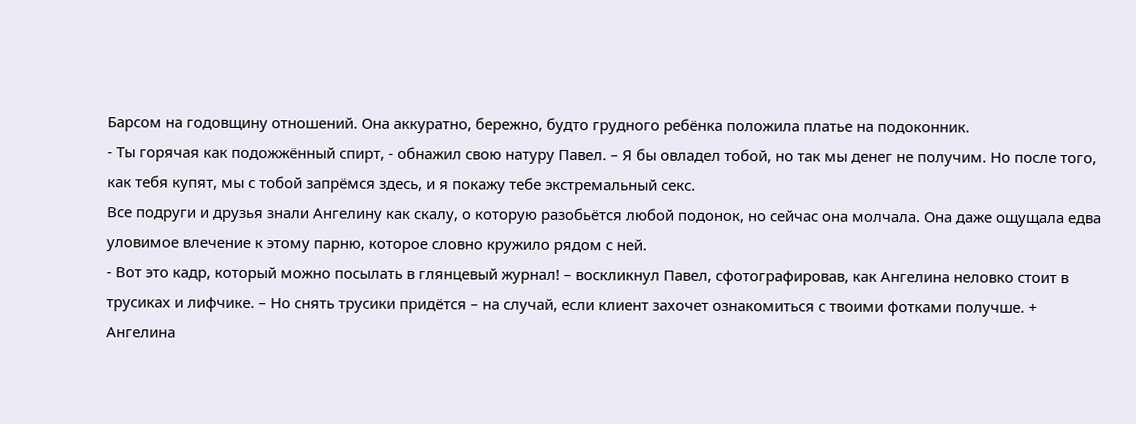Барсом на годовщину отношений. Она аккуратно, бережно, будто грудного ребёнка положила платье на подоконник.
- Ты горячая как подожжённый спирт, - обнажил свою натуру Павел. – Я бы овладел тобой, но так мы денег не получим. Но после того, как тебя купят, мы с тобой запрёмся здесь, и я покажу тебе экстремальный секс.
Все подруги и друзья знали Ангелину как скалу, о которую разобьётся любой подонок, но сейчас она молчала. Она даже ощущала едва уловимое влечение к этому парню, которое словно кружило рядом с ней.
- Вот это кадр, который можно посылать в глянцевый журнал! – воскликнул Павел, сфотографировав, как Ангелина неловко стоит в трусиках и лифчике. – Но снять трусики придётся – на случай, если клиент захочет ознакомиться с твоими фотками получше. +
Ангелина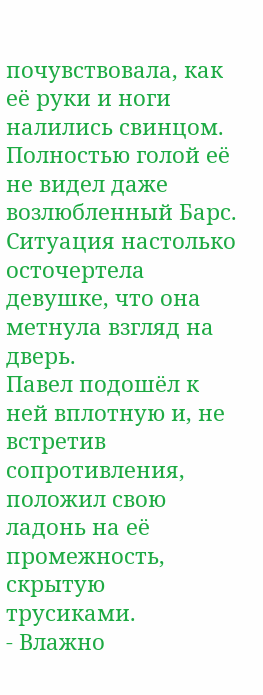почувствовала, как её руки и ноги налились свинцом. Полностью голой её не видел даже возлюбленный Барс. Ситуация настолько осточертела девушке, что она метнула взгляд на дверь.
Павел подошёл к ней вплотную и, не встретив сопротивления, положил свою ладонь на её промежность, скрытую трусиками.
- Влажно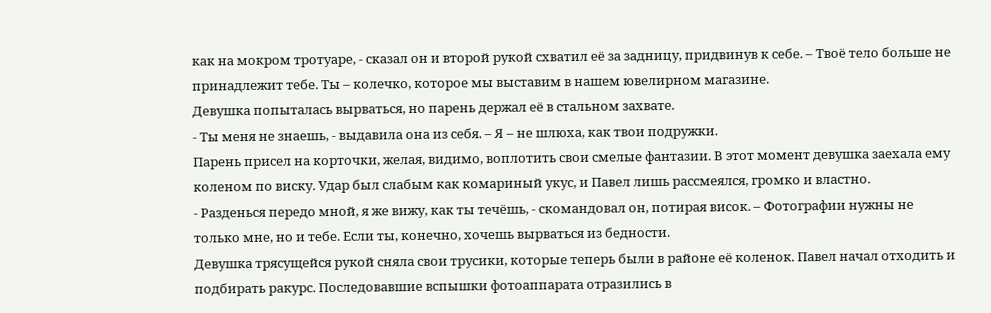как на мокром тротуаре, - сказал он и второй рукой схватил её за задницу, придвинув к себе. – Твоё тело больше не принадлежит тебе. Ты – колечко, которое мы выставим в нашем ювелирном магазине.
Девушка попыталась вырваться, но парень держал её в стальном захвате.
- Ты меня не знаешь, - выдавила она из себя. – Я – не шлюха, как твои подружки.
Парень присел на корточки, желая, видимо, воплотить свои смелые фантазии. В этот момент девушка заехала ему коленом по виску. Удар был слабым как комариный укус, и Павел лишь рассмеялся, громко и властно.
- Разденься передо мной, я же вижу, как ты течёшь, - скомандовал он, потирая висок. – Фотографии нужны не только мне, но и тебе. Если ты, конечно, хочешь вырваться из бедности.
Девушка трясущейся рукой сняла свои трусики, которые теперь были в районе её коленок. Павел начал отходить и подбирать ракурс. Последовавшие вспышки фотоаппарата отразились в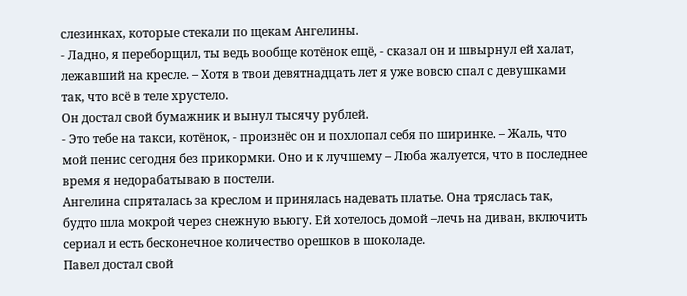слезинках, которые стекали по щекам Ангелины.
- Ладно, я переборщил, ты ведь вообще котёнок ещё, - сказал он и швырнул ей халат, лежавший на кресле. – Хотя в твои девятнадцать лет я уже вовсю спал с девушками так, что всё в теле хрустело.
Он достал свой бумажник и вынул тысячу рублей.
- Это тебе на такси, котёнок, - произнёс он и похлопал себя по ширинке. – Жаль, что мой пенис сегодня без прикормки. Оно и к лучшему – Люба жалуется, что в последнее время я недорабатываю в постели.
Ангелина спряталась за креслом и принялась надевать платье. Она тряслась так, будто шла мокрой через снежную вьюгу. Ей хотелось домой –лечь на диван, включить сериал и есть бесконечное количество орешков в шоколаде.
Павел достал свой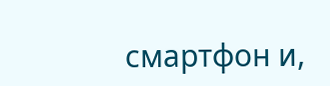смартфон и,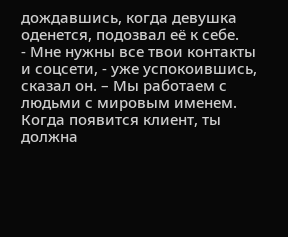дождавшись, когда девушка оденется, подозвал её к себе.
- Мне нужны все твои контакты и соцсети, - уже успокоившись, сказал он. – Мы работаем с людьми с мировым именем. Когда появится клиент, ты должна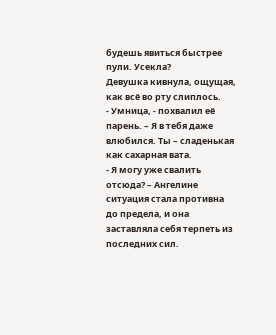будешь явиться быстрее пули. Усекла?
Девушка кивнула, ощущая, как всё во рту слиплось.
- Умница, - похвалил её парень. – Я в тебя даже влюбился. Ты – сладенькая как сахарная вата.
- Я могу уже свалить отсюда? – Ангелине ситуация стала противна до предела, и она заставляла себя терпеть из последних сил.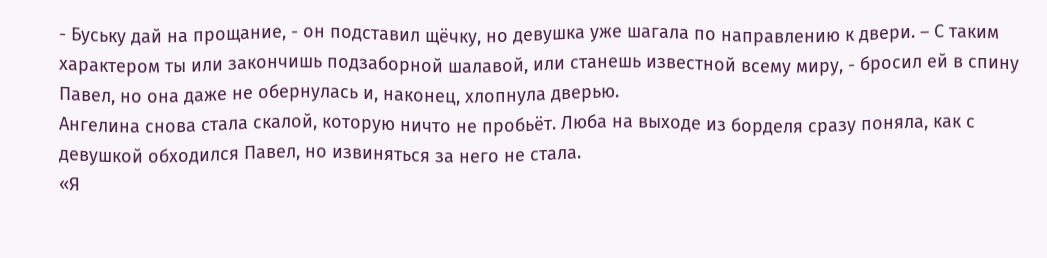- Буську дай на прощание, - он подставил щёчку, но девушка уже шагала по направлению к двери. – С таким характером ты или закончишь подзаборной шалавой, или станешь известной всему миру, - бросил ей в спину Павел, но она даже не обернулась и, наконец, хлопнула дверью.
Ангелина снова стала скалой, которую ничто не пробьёт. Люба на выходе из борделя сразу поняла, как с девушкой обходился Павел, но извиняться за него не стала.
«Я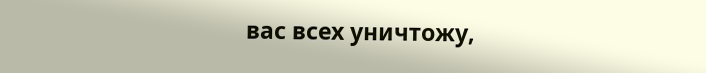вас всех уничтожу,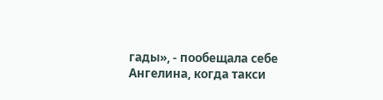гады», - пообещала себе Ангелина, когда такси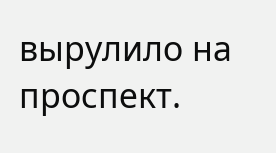вырулило на проспект.